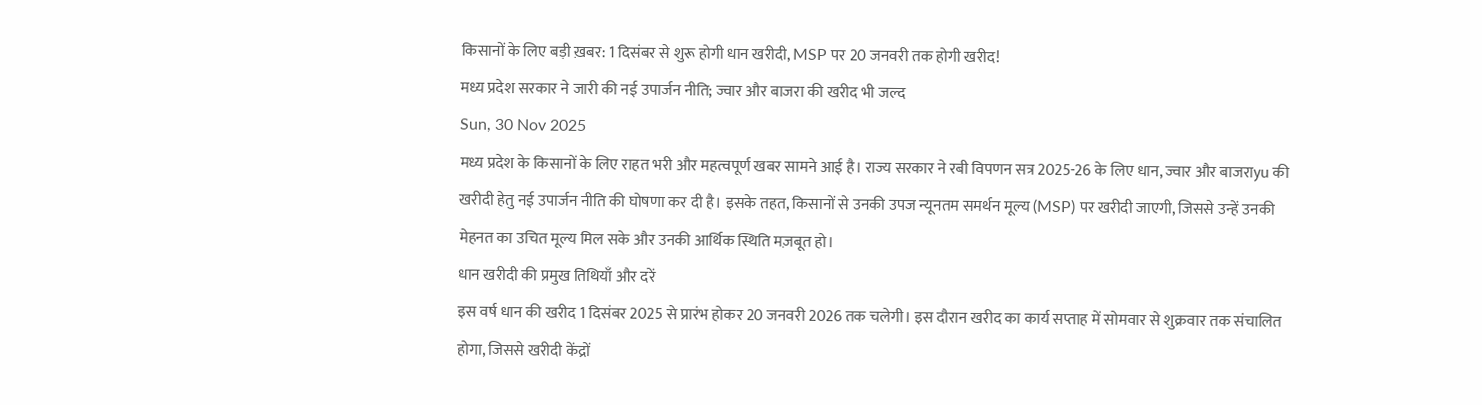किसानों के लिए बड़ी ख़बर: 1 दिसंबर से शुरू होगी धान खरीदी, MSP पर 20 जनवरी तक होगी खरीद!
मध्य प्रदेश सरकार ने जारी की नई उपार्जन नीति; ज्वार और बाजरा की खरीद भी जल्द
Sun, 30 Nov 2025
मध्य प्रदेश के किसानों के लिए राहत भरी और महत्वपूर्ण खबर सामने आई है। राज्य सरकार ने रबी विपणन सत्र 2025-26 के लिए धान, ज्वार और बाजराyu की खरीदी हेतु नई उपार्जन नीति की घोषणा कर दी है। इसके तहत, किसानों से उनकी उपज न्यूनतम समर्थन मूल्य (MSP) पर खरीदी जाएगी, जिससे उन्हें उनकी मेहनत का उचित मूल्य मिल सके और उनकी आर्थिक स्थिति मज़बूत हो।
धान खरीदी की प्रमुख तिथियाँ और दरें
इस वर्ष धान की खरीद 1 दिसंबर 2025 से प्रारंभ होकर 20 जनवरी 2026 तक चलेगी। इस दौरान खरीद का कार्य सप्ताह में सोमवार से शुक्रवार तक संचालित होगा, जिससे खरीदी केंद्रों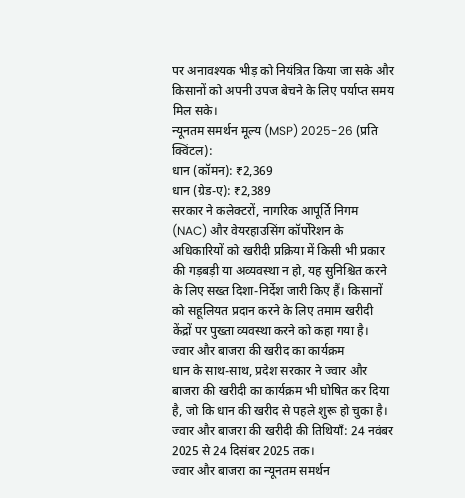पर अनावश्यक भीड़ को नियंत्रित किया जा सके और किसानों को अपनी उपज बेचने के लिए पर्याप्त समय मिल सके।
न्यूनतम समर्थन मूल्य (MSP) 2025-26 (प्रति क्विंटल):
धान (कॉमन): ₹2,369
धान (ग्रेड-ए): ₹2,389
सरकार ने कलेक्टरों, नागरिक आपूर्ति निगम (NAC) और वेयरहाउसिंग कॉर्पोरेशन के अधिकारियों को खरीदी प्रक्रिया में किसी भी प्रकार की गड़बड़ी या अव्यवस्था न हो, यह सुनिश्चित करने के लिए सख्त दिशा-निर्देश जारी किए हैं। किसानों को सहूलियत प्रदान करने के लिए तमाम खरीदी केंद्रों पर पुख्ता व्यवस्था करने को कहा गया है।
ज्वार और बाजरा की खरीद का कार्यक्रम
धान के साथ-साथ, प्रदेश सरकार ने ज्वार और बाजरा की खरीदी का कार्यक्रम भी घोषित कर दिया है, जो कि धान की खरीद से पहले शुरू हो चुका है।
ज्वार और बाजरा की खरीदी की तिथियाँ: 24 नवंबर 2025 से 24 दिसंबर 2025 तक।
ज्वार और बाजरा का न्यूनतम समर्थन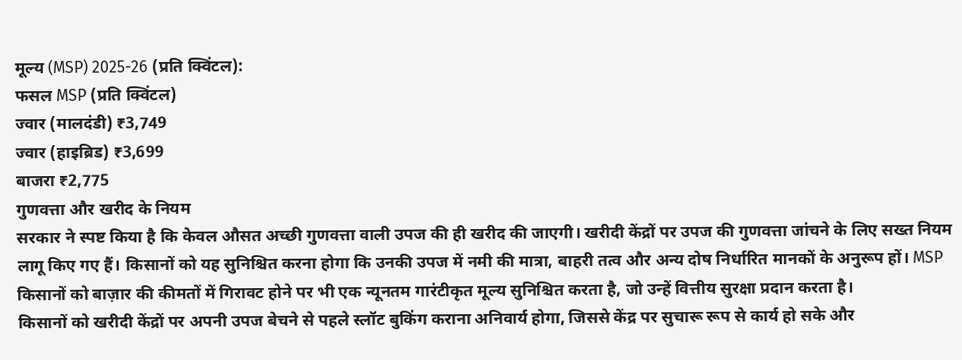मूल्य (MSP) 2025-26 (प्रति क्विंटल):
फसल MSP (प्रति क्विंटल)
ज्वार (मालदंडी) ₹3,749
ज्वार (हाइब्रिड) ₹3,699
बाजरा ₹2,775
गुणवत्ता और खरीद के नियम
सरकार ने स्पष्ट किया है कि केवल औसत अच्छी गुणवत्ता वाली उपज की ही खरीद की जाएगी। खरीदी केंद्रों पर उपज की गुणवत्ता जांचने के लिए सख्त नियम लागू किए गए हैं। किसानों को यह सुनिश्चित करना होगा कि उनकी उपज में नमी की मात्रा, बाहरी तत्व और अन्य दोष निर्धारित मानकों के अनुरूप हों। MSP किसानों को बाज़ार की कीमतों में गिरावट होने पर भी एक न्यूनतम गारंटीकृत मूल्य सुनिश्चित करता है, जो उन्हें वित्तीय सुरक्षा प्रदान करता है।
किसानों को खरीदी केंद्रों पर अपनी उपज बेचने से पहले स्लॉट बुकिंग कराना अनिवार्य होगा, जिससे केंद्र पर सुचारू रूप से कार्य हो सके और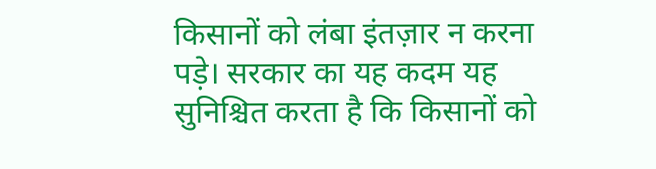किसानों को लंबा इंतज़ार न करना पड़े। सरकार का यह कदम यह सुनिश्चित करता है कि किसानों को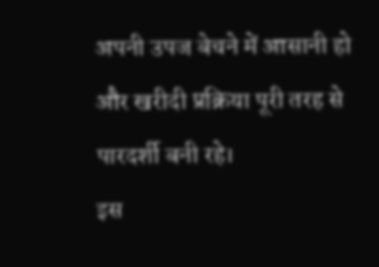अपनी उपज बेचने में आसानी हो और खरीदी प्रक्रिया पूरी तरह से पारदर्शी बनी रहे।
इस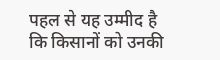पहल से यह उम्मीद है कि किसानों को उनकी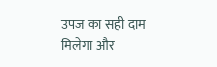उपज का सही दाम मिलेगा और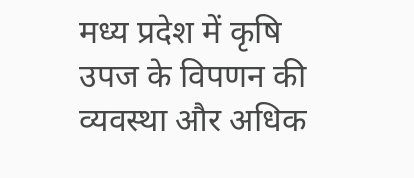मध्य प्रदेश में कृषि उपज के विपणन की व्यवस्था और अधिक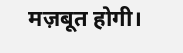मज़बूत होगी।